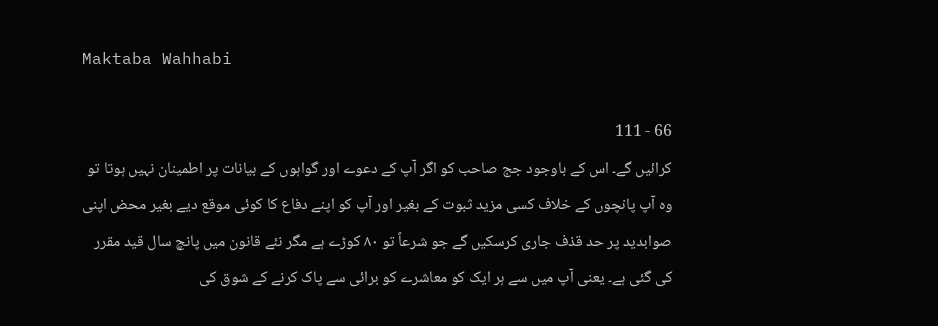Maktaba Wahhabi

66 - 111
کرائیں گے۔ اس کے باوجود جج صاحب کو اگر آپ کے دعوے اور گواہوں کے بیانات پر اطمینان نہیں ہوتا تو وہ آپ پانچوں کے خلاف کسی مزید ثبوت کے بغیر اور آپ کو اپنے دفاع کا کوئی موقع دیے بغیر محض اپنی صوابدید پر حد قذف جاری کرسکیں گے جو شرعاً تو ۸۰ کوڑے ہے مگر نئے قانون میں پانچ سال قید مقرر کی گئی ہے۔ یعنی آپ میں سے ہر ایک کو معاشرے کو برائی سے پاک کرنے کے شوق کی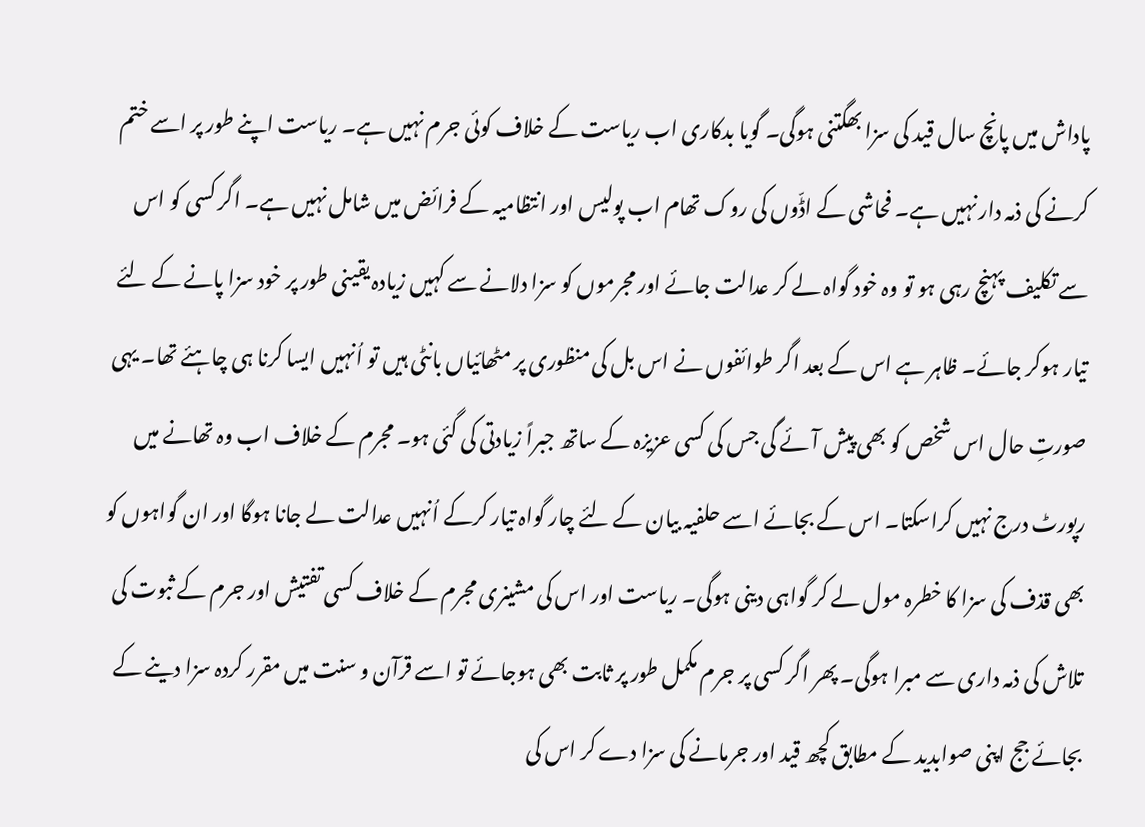پاداش میں پانچ سال قید کی سزا بھگتنی ہوگی۔ گویا بدکاری اب ریاست کے خلاف کوئی جرم نہیں ہے۔ ریاست اپنے طور پر اسے ختم کرنے کی ذمہ دار نہیں ہے۔ فحاشی کے اڈّوں کی روک تھام اب پولیس اور انتظامیہ کے فرائض میں شامل نہیں ہے۔ اگر کسی کو اس سے تکلیف پہنچ رہی ہو تو وہ خود گواہ لے کر عدالت جائے اور مجرموں کو سزا دلانے سے کہیں زیادہ یقینی طور پر خود سزا پانے کے لئے تیار ہوکر جائے۔ ظاہر ہے اس کے بعد اگر طوائفوں نے اس بل کی منظوری پر مٹھائیاں بانٹی ہیں تو اُنہیں ایسا کرنا ہی چاہئے تھا۔ یہی صورتِ حال اس شخص کو بھی پیش آئے گی جس کی کسی عزیزہ کے ساتھ جبراً زیادتی کی گئی ہو۔ مجرم کے خلاف اب وہ تھانے میں رپورٹ درج نہیں کراسکتا۔ اس کے بجائے اسے حلفیہ بیان کے لئے چار گواہ تیار کرکے اُنہیں عدالت لے جانا ہوگا اور ان گواہوں کو بھی قذف کی سزا کا خطرہ مول لے کر گواہی دینی ہوگی۔ ریاست اور اس کی مشینری مجرم کے خلاف کسی تفتیش اور جرم کے ثبوت کی تلاش کی ذمہ داری سے مبرا ہوگی۔ پھر اگر کسی پر جرم مکمل طور پر ثابت بھی ہوجائے تو اسے قرآن و سنت میں مقرر کردہ سزا دینے کے بجائے جج اپنی صوابدید کے مطابق کچھ قید اور جرمانے کی سزا دے کر اس کی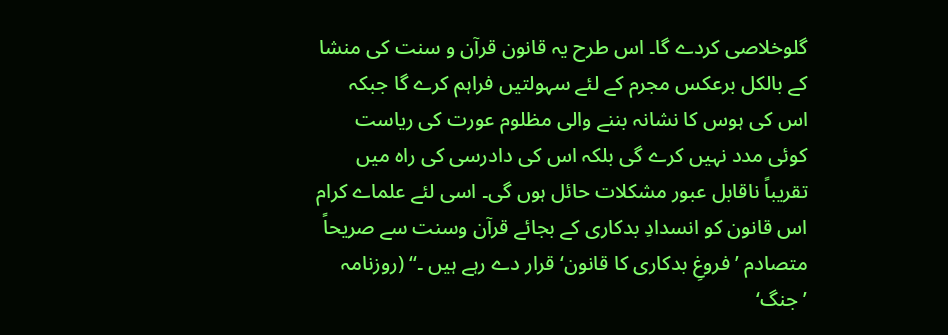گلوخلاصی کردے گا۔ اس طرح یہ قانون قرآن و سنت کی منشا کے بالکل برعکس مجرم کے لئے سہولتیں فراہم کرے گا جبکہ اس کی ہوس کا نشانہ بننے والی مظلوم عورت کی ریاست کوئی مدد نہیں کرے گی بلکہ اس کی دادرسی کی راہ میں تقریباً ناقابل عبور مشکلات حائل ہوں گی۔ اسی لئے علماے کرام اس قانون کو انسدادِ بدکاری کے بجائے قرآن وسنت سے صریحاً متصادم ’فروغِ بدکاری کا قانون‘ قرار دے رہے ہیں ۔‘‘ (روزنامہ ’جنگ‘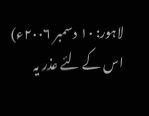لاہور: ۱۰ دسمبر ۲۰۰۶ء) اس کے لئے عذر یہ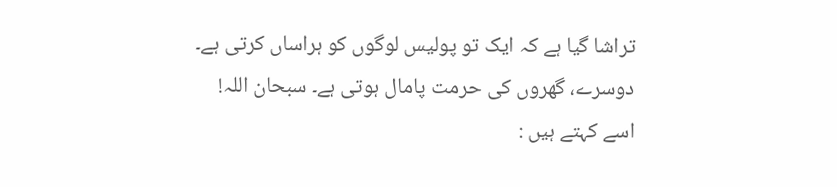تراشا گیا ہے کہ ایک تو پولیس لوگوں کو ہراساں کرتی ہے۔ دوسرے، گھروں کی حرمت پامال ہوتی ہے۔ سبحان اللہ! اسے کہتے ہیں :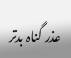عذر گناہ بدتر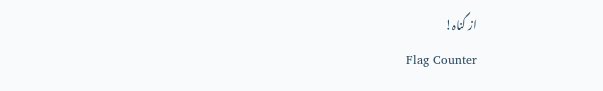از گناہ!
Flag Counter